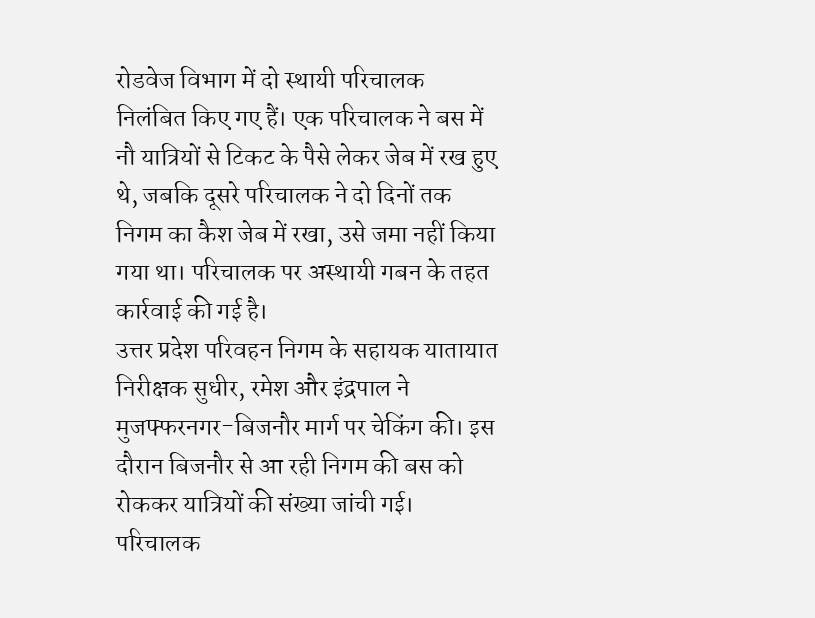रोडवेज विभाग में दो स्थायी परिचालक निलंबित किए गए हैं। एक परिचालक ने बस में नौ यात्रियों से टिकट के पैसे लेकर जेब में रख हुए थे, जबकि दूसरे परिचालक ने दो दिनों तक निगम का कैश जेब में रखा, उसे जमा नहीं किया गया था। परिचालक पर अस्थायी गबन के तहत कार्रवाई की गई है।
उत्तर प्रदेश परिवहन निगम के सहायक यातायात निरीक्षक सुधीर, रमेश और इंद्रपाल ने मुजफ्फरनगर-बिजनौर मार्ग पर चेकिंग की। इस दौरान बिजनौर से आ रही निगम की बस को रोककर यात्रियों की संख्या जांची गई। परिचालक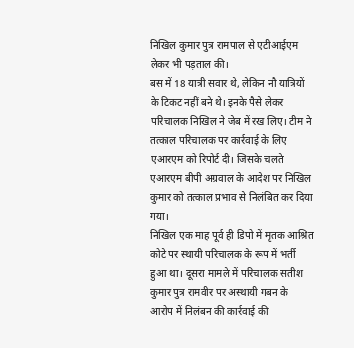निखिल कुमार पुत्र रामपाल से एटीआईएम लेकर भी पड़ताल की।
बस में 18 यात्री सवार थे, लेकिन नौ यात्रियों के टिकट नहीं बने थे। इनके पैसे लेकर परिचालक निखिल ने जेब में रख लिए। टीम ने तत्काल परिचालक पर कार्रवाई के लिए एआरएम को रिपोर्ट दी। जिसके चलते एआरएम बीपी अग्रवाल के आदेश पर निखिल कुमार को तत्काल प्रभाव से निलंबित कर दिया गया।
निखिल एक माह पूर्व ही डिपो में मृतक आश्रित कोटे पर स्थायी परिचालक के रूप में भर्ती हुआ था। दूसरा मामले में परिचालक सतीश कुमार पुत्र रामवीर पर अस्थायी गबन के आरोप में निलंबन की कार्रवाई की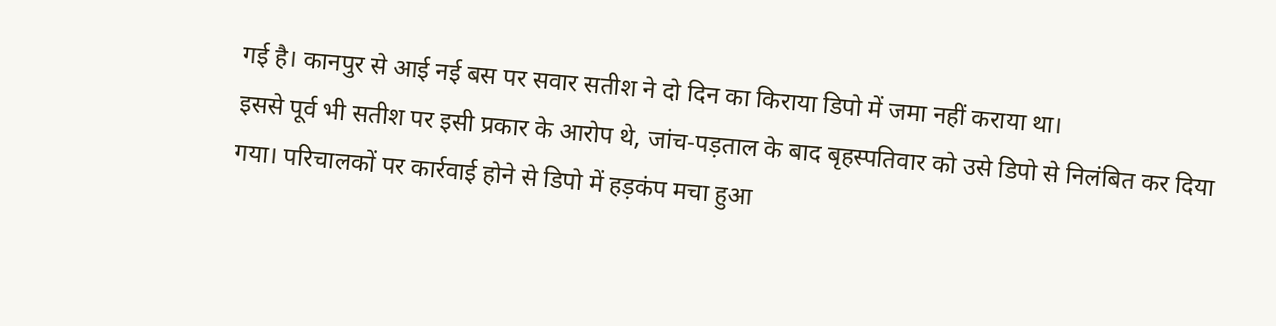गई है। कानपुर से आई नई बस पर सवार सतीश ने दो दिन का किराया डिपो में जमा नहीं कराया था।
इससे पूर्व भी सतीश पर इसी प्रकार के आरोप थे, जांच-पड़ताल के बाद बृहस्पतिवार को उसे डिपो से निलंबित कर दिया गया। परिचालकों पर कार्रवाई होने से डिपो में हड़कंप मचा हुआ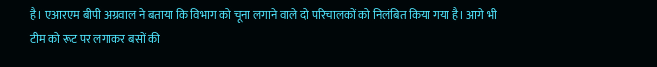है। एआरएम बीपी अग्रवाल ने बताया कि विभाग को चूना लगाने वाले दो परिचालकों को निलंबित किया गया है। आगे भी टीम को रूट पर लगाकर बसों की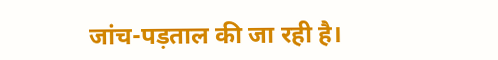जांच-पड़ताल की जा रही है।